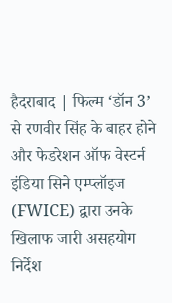हैदराबाद | फिल्म ‘डॉन 3’ से रणवीर सिंह के बाहर होने और फेडरेशन ऑफ वेस्टर्न इंडिया सिने एम्प्लॉइज (FWICE) द्वारा उनके खिलाफ जारी असहयोग निर्देश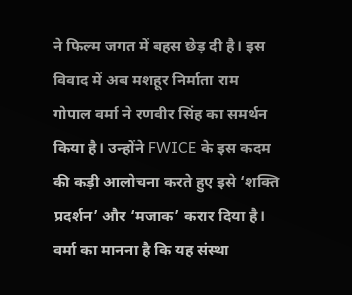ने फिल्म जगत में बहस छेड़ दी है। इस विवाद में अब मशहूर निर्माता राम गोपाल वर्मा ने रणवीर सिंह का समर्थन किया है। उन्होंने FWICE के इस कदम की कड़ी आलोचना करते हुए इसे ‘शक्ति प्रदर्शन’ और ‘मजाक’ करार दिया है। वर्मा का मानना है कि यह संस्था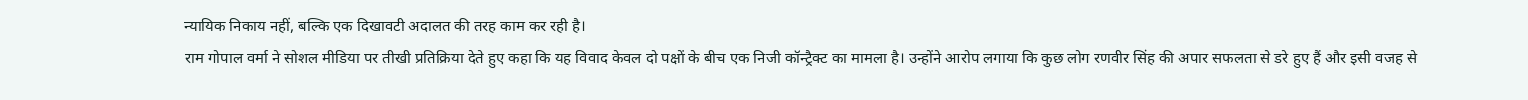न्यायिक निकाय नहीं, बल्कि एक दिखावटी अदालत की तरह काम कर रही है।
राम गोपाल वर्मा ने सोशल मीडिया पर तीखी प्रतिक्रिया देते हुए कहा कि यह विवाद केवल दो पक्षों के बीच एक निजी कॉन्ट्रैक्ट का मामला है। उन्होंने आरोप लगाया कि कुछ लोग रणवीर सिंह की अपार सफलता से डरे हुए हैं और इसी वजह से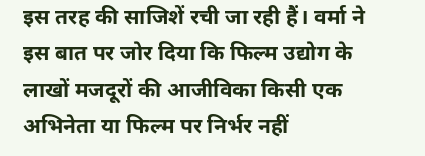इस तरह की साजिशें रची जा रही हैं। वर्मा ने इस बात पर जोर दिया कि फिल्म उद्योग के लाखों मजदूरों की आजीविका किसी एक अभिनेता या फिल्म पर निर्भर नहीं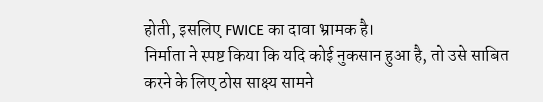होती, इसलिए FWICE का दावा भ्रामक है।
निर्माता ने स्पष्ट किया कि यदि कोई नुकसान हुआ है, तो उसे साबित करने के लिए ठोस साक्ष्य सामने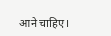आने चाहिए।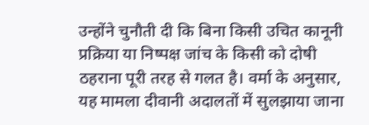उन्होंने चुनौती दी कि बिना किसी उचित कानूनी प्रक्रिया या निष्पक्ष जांच के किसी को दोषी ठहराना पूरी तरह से गलत है। वर्मा के अनुसार, यह मामला दीवानी अदालतों में सुलझाया जाना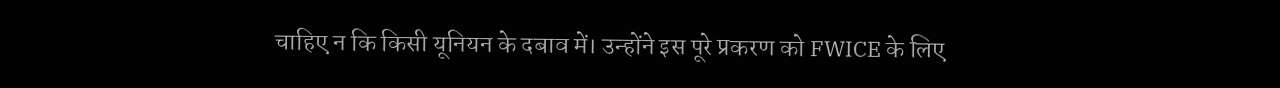चाहिए न कि किसी यूनियन के दबाव में। उन्होंने इस पूरे प्रकरण को FWICE के लिए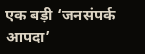एक बड़ी ‘जनसंपर्क आपदा’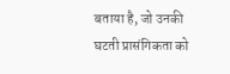बताया है, जो उनकी घटती प्रासंगिकता को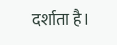दर्शाता है।